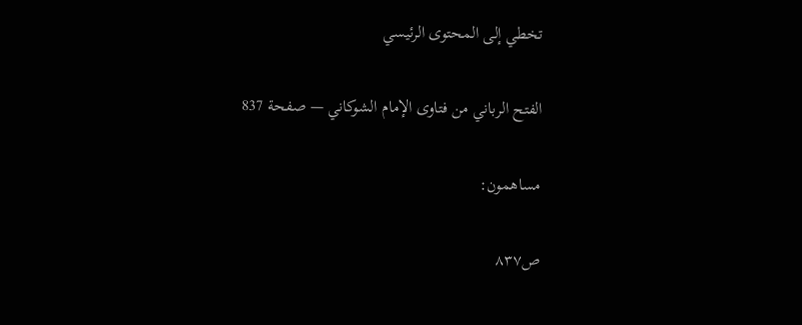تخطي إلى المحتوى الرئيسي

الفتح الرباني من فتاوى الإمام الشوكاني — صفحة 837

مساهمون:

ص٨٣٧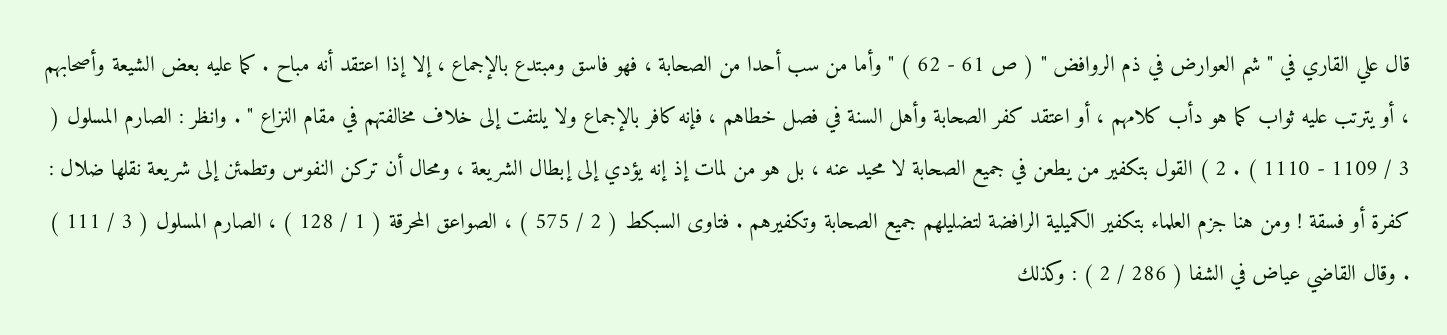قال علي القاري في " شم العوارض في ذم الروافض " ( ص 61 - 62 ) " وأما من سب أحدا من الصحابة ، فهو فاسق ومبتدع بالإجماع ، إلا إذا اعتقد أنه مباح . كما عليه بعض الشيعة وأصحابهم ، أو يترتب عليه ثواب كما هو دأب كلامهم ، أو اعتقد كفر الصحابة وأهل السنة في فصل خطاهم ، فإنه كافر بالإجماع ولا يلتفت إلى خلاف مخالفتهم في مقام النزاع " . وانظر : الصارم المسلول ( 3 / 1109 - 1110 ) . 2 ) القول بتكفير من يطعن في جميع الصحابة لا محيد عنه ، بل هو من لمات إذ إنه يؤدي إلى إبطال الشريعة ، ومحال أن تركن النفوس وتطمئن إلى شريعة نقلها ضلال : كفرة أو فسقة ! ومن هنا جزم العلماء بتكفير الكميلية الرافضة لتضليلهم جميع الصحابة وتكفيرهم . فتاوى السبكط ( 2 / 575 ) ، الصواعق المحرقة ( 1 / 128 ) ، الصارم المسلول ( 3 / 111 ) . وقال القاضي عياض في الشفا ( 286 / 2 ) : وكذلك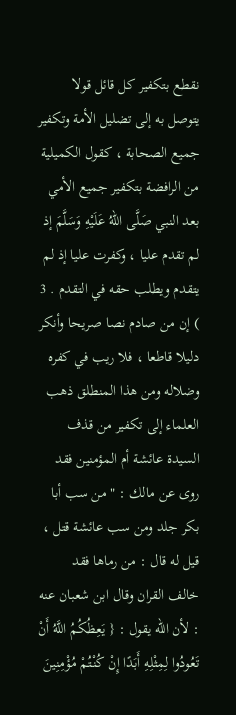نقطع بتكفير كل قائل قولا يتوصل به إلى تضليل الأمة وتكفير جميع الصحابة ، كقول الكميلية من الرافضة بتكفير جميع الأمي بعد النبي صَلَّى اللهُ عَلَيْهِ وَسَلَّمَ إذ لم تقدم عليا ، وكفرت عليا إذ لم يتقدم ويطلب حقه في التقدم . 3 ) إن من صادم نصا صريحا وأنكر دليلا قاطعا ، فلا ريب في كفره وضلاله ومن هذا المنطلق ذهب العلماء إلى تكفير من قذف السيدة عائشة أم المؤمنين فقد روى عن مالك : " من سب أبا بكر جلد ومن سب عائشة قتل ، قيل له قال : من رماها فقد خالف القران وقال ابن شعبان عنه : لأن الله يقول : { يَعِظُكُمُ اللَّهُ أَنْ تَعُودُوا لِمِثْلِهِ أَبَدًا إِنْ كُنْتُمْ مُؤْمِنِينَ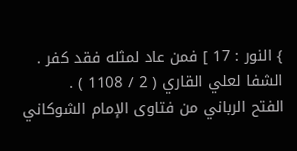} النور : 17 ] فمن عاد لمثله فقد كفر . الشفا لعلي القاري ( 2 / 1108 ) .
الفتح الرباني من فتاوى الإمام الشوكاني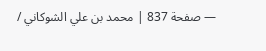— صفحة 837 | محمد بن علي الشوكاني /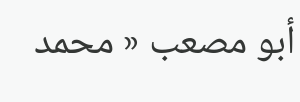أبو مصعب « محمد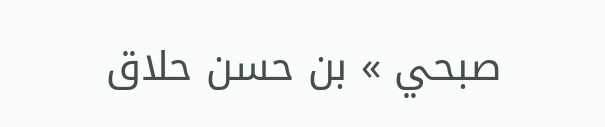صبحي » بن حسن حلاق